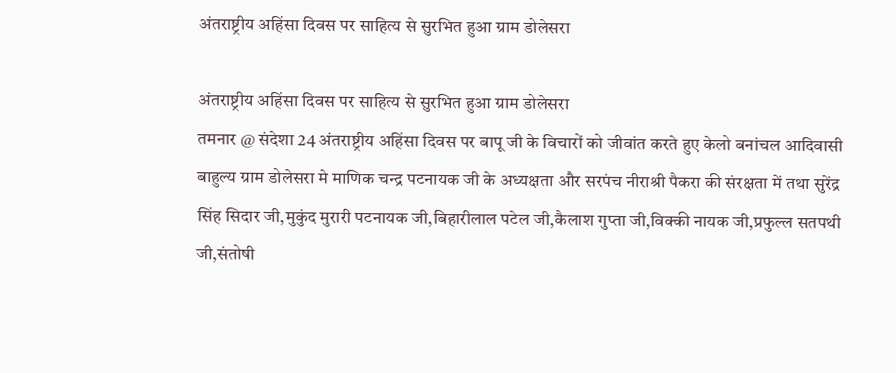अंतराष्ट्रीय अहिंसा दिवस पर साहित्य से सुरभित हुआ ग्राम डोलेसरा

अंतराष्ट्रीय अहिंसा दिवस पर साहित्य से सुरभित हुआ ग्राम डोलेसरा
तमनार @ संदेशा 24 अंतराष्ट्रीय अहिंसा दिवस पर बापू जी के विचारों को जीवांत करते हुए केलो बनांचल आदिवासी बाहुल्य ग्राम डोलेसरा मे माणिक चन्द्र पटनायक जी के अध्यक्षता और सरपंच नीराश्री पैकरा की संरक्षता में तथा सुरेंद्र सिंह सिदार जी,मुकुंद मुरारी पटनायक जी,बिहारीलाल पटेल जी,कैलाश गुप्ता जी,विक्की नायक जी,प्रफुल्ल सतपथी जी,संतोषी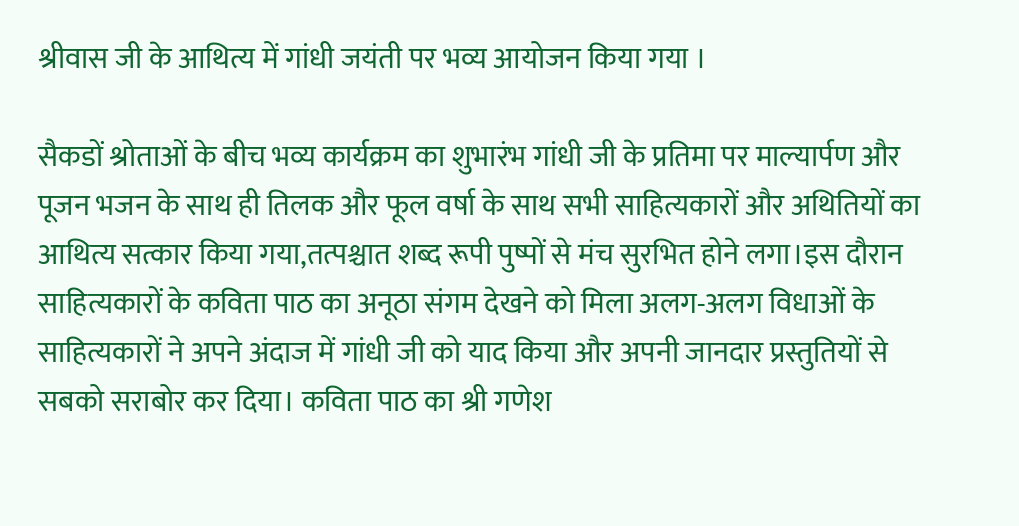श्रीवास जी के आथित्य में गांधी जयंती पर भव्य आयोजन किया गया ।

सैकडों श्रोताओं के बीच भव्य कार्यक्रम का शुभारंभ गांधी जी के प्रतिमा पर माल्यार्पण और पूजन भजन के साथ ही तिलक और फूल वर्षा के साथ सभी साहित्यकारों और अथितियों का आथित्य सत्कार किया गया,तत्पश्चात शब्द रूपी पुष्पों से मंच सुरभित होने लगा।इस दौरान साहित्यकारों के कविता पाठ का अनूठा संगम देखने को मिला अलग-अलग विधाओं के साहित्यकारों ने अपने अंदाज में गांधी जी को याद किया और अपनी जानदार प्रस्तुतियों से सबको सराबोर कर दिया। कविता पाठ का श्री गणेश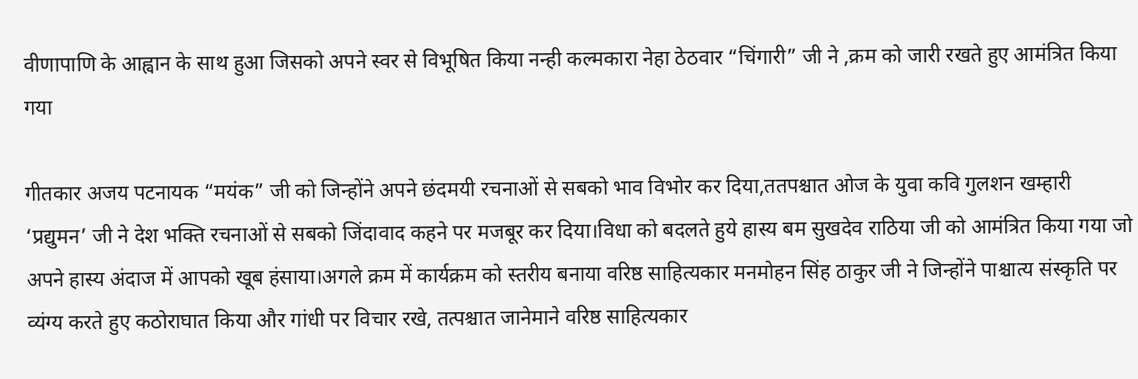वीणापाणि के आह्वान के साथ हुआ जिसको अपने स्वर से विभूषित किया नन्ही कल्मकारा नेहा ठेठवार “चिंगारी” जी ने ,क्रम को जारी रखते हुए आमंत्रित किया गया

गीतकार अजय पटनायक “मयंक” जी को जिन्होंने अपने छंदमयी रचनाओं से सबको भाव विभोर कर दिया,ततपश्चात ओज के युवा कवि गुलशन खम्हारी ‘प्रद्युमन’ जी ने देश भक्ति रचनाओं से सबको जिंदावाद कहने पर मजबूर कर दिया।विधा को बदलते हुये हास्य बम सुखदेव राठिया जी को आमंत्रित किया गया जो अपने हास्य अंदाज में आपको खूब हंसाया।अगले क्रम में कार्यक्रम को स्तरीय बनाया वरिष्ठ साहित्यकार मनमोहन सिंह ठाकुर जी ने जिन्होंने पाश्चात्य संस्कृति पर व्यंग्य करते हुए कठोराघात किया और गांधी पर विचार रखे, तत्पश्चात जानेमाने वरिष्ठ साहित्यकार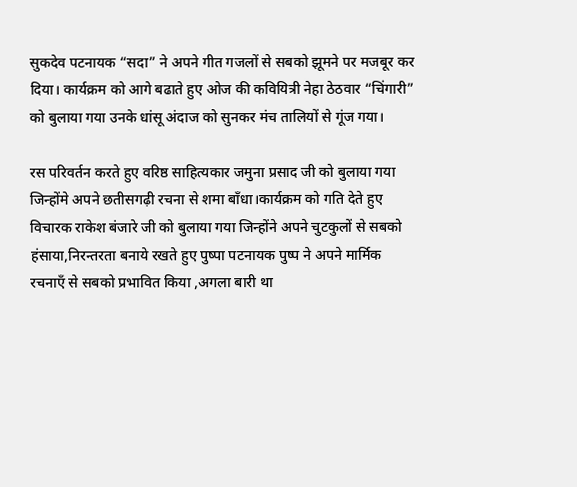सुकदेव पटनायक “सदा” ने अपने गीत गजलों से सबको झूमने पर मजबूर कर दिया। कार्यक्रम को आगे बढाते हुए ओज की कवियित्री नेहा ठेठवार “चिंगारी” को बुलाया गया उनके धांसू अंदाज को सुनकर मंच तालियों से गूंज गया।

रस परिवर्तन करते हुए वरिष्ठ साहित्यकार जमुना प्रसाद जी को बुलाया गया जिन्होंमे अपने छतीसगढ़ी रचना से शमा बाँधा।कार्यक्रम को गति देते हुए विचारक राकेश बंजारे जी को बुलाया गया जिन्होंने अपने चुटकुलों से सबको हंसाया,निरन्तरता बनाये रखते हुए पुष्पा पटनायक पुष्प ने अपने मार्मिक रचनाएँ से सबको प्रभावित किया ,अगला बारी था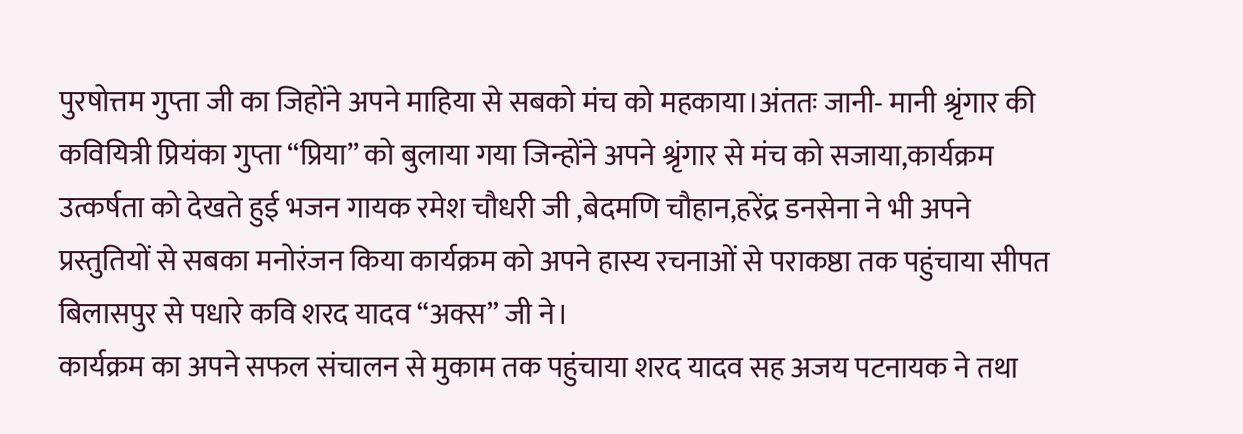पुरषोत्तम गुप्ता जी का जिहोंने अपने माहिया से सबको मंच को महकाया।अंततः जानी- मानी श्रृंगार की कवियित्री प्रियंका गुप्ता “प्रिया” को बुलाया गया जिन्होंने अपने श्रृंगार से मंच को सजाया,कार्यक्रम उत्कर्षता को देखते हुई भजन गायक रमेश चौधरी जी ,बेदमणि चौहान,हरेंद्र डनसेना ने भी अपने प्रस्तुतियों से सबका मनोरंजन किया कार्यक्रम को अपने हास्य रचनाओं से पराकष्ठा तक पहुंचाया सीपत बिलासपुर से पधारे कवि शरद यादव “अक्स” जी ने।
कार्यक्रम का अपने सफल संचालन से मुकाम तक पहुंचाया शरद यादव सह अजय पटनायक ने तथा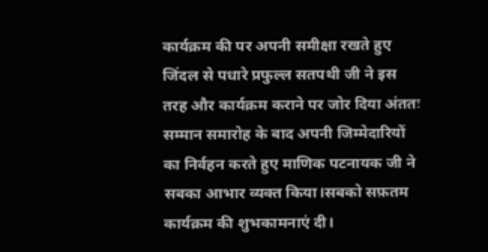कार्यक्रम की पर अपनी समीक्षा रखते हुए जिंदल से पधारे प्रफुल्ल सतपथी जी ने इस तरह और कार्यक्रम कराने पर जोर दिया अंततः सम्मान समारोह के बाद अपनी जिम्मेदारियों का निर्वहन करते हुए माणिक पटनायक जी ने सबका आभार व्यक्त किया।सबको सफ़तम कार्यक्रम की शुभकामनाएं दी।